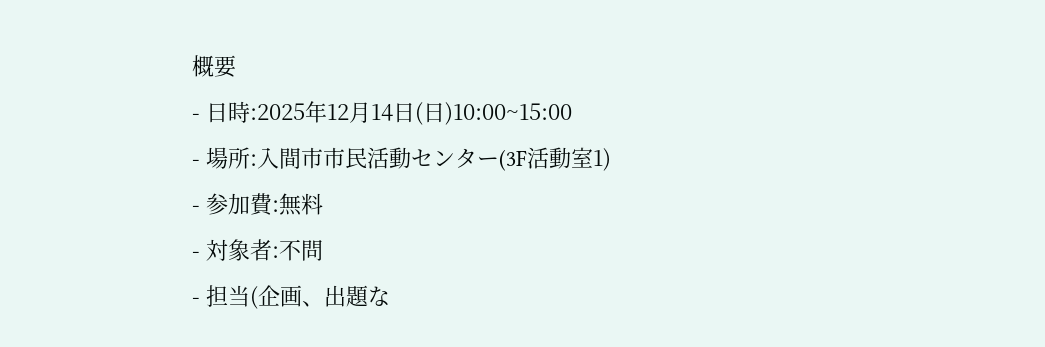概要
- 日時:2025年12月14日(日)10:00~15:00
- 場所:入間市市民活動センター(3F活動室1)
- 参加費:無料
- 対象者:不問
- 担当(企画、出題な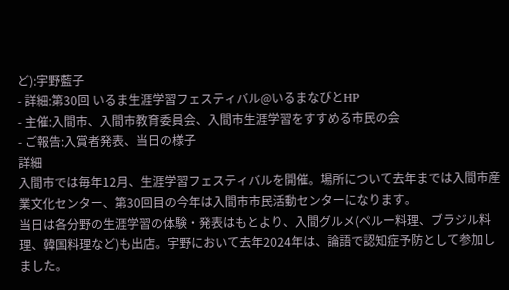ど):宇野藍子
- 詳細:第30回 いるま生涯学習フェスティバル@いるまなびとHP
- 主催:入間市、入間市教育委員会、入間市生涯学習をすすめる市民の会
- ご報告:入賞者発表、当日の様子
詳細
入間市では毎年12月、生涯学習フェスティバルを開催。場所について去年までは入間市産業文化センター、第30回目の今年は入間市市民活動センターになります。
当日は各分野の生涯学習の体験・発表はもとより、入間グルメ(ペルー料理、ブラジル料理、韓国料理など)も出店。宇野において去年2024年は、論語で認知症予防として参加しました。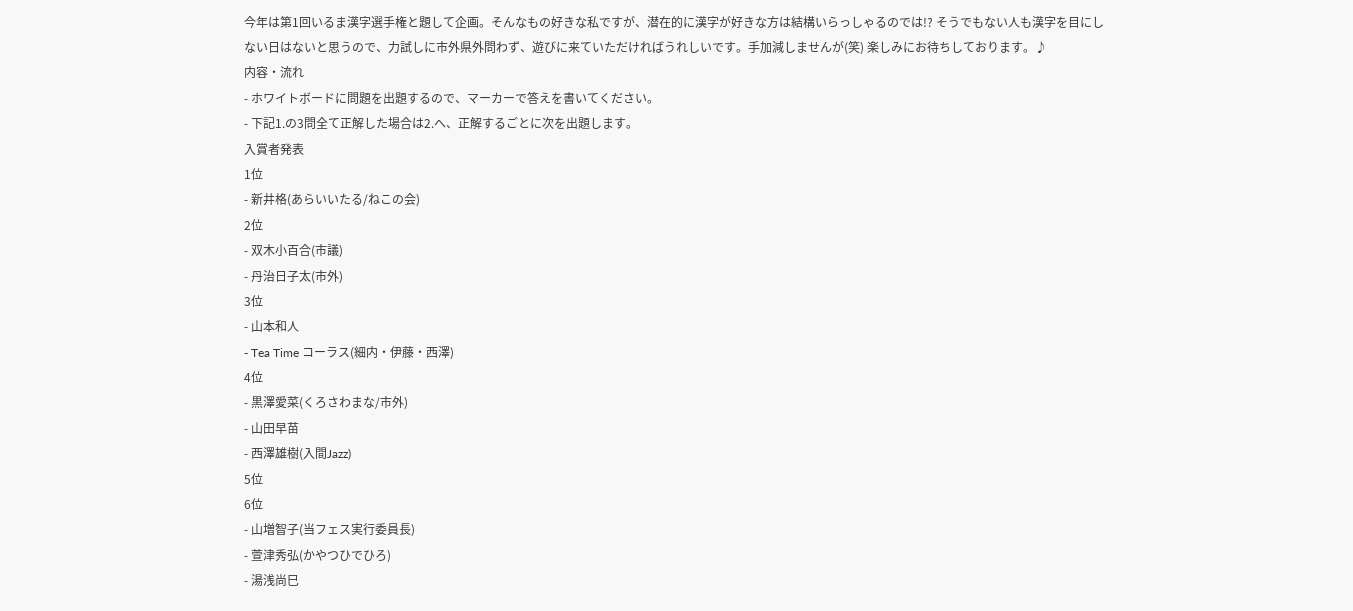今年は第1回いるま漢字選手権と題して企画。そんなもの好きな私ですが、潜在的に漢字が好きな方は結構いらっしゃるのでは!? そうでもない人も漢字を目にしない日はないと思うので、力試しに市外県外問わず、遊びに来ていただければうれしいです。手加減しませんが(笑) 楽しみにお待ちしております。♪
内容・流れ
- ホワイトボードに問題を出題するので、マーカーで答えを書いてください。
- 下記1.の3問全て正解した場合は2.へ、正解するごとに次を出題します。
入賞者発表
1位
- 新井格(あらいいたる/ねこの会)
2位
- 双木小百合(市議)
- 丹治日子太(市外)
3位
- 山本和人
- Tea Time コーラス(細内・伊藤・西澤)
4位
- 黒澤愛菜(くろさわまな/市外)
- 山田早苗
- 西澤雄樹(入間Jazz)
5位
6位
- 山増智子(当フェス実行委員長)
- 萱津秀弘(かやつひでひろ)
- 湯浅尚巳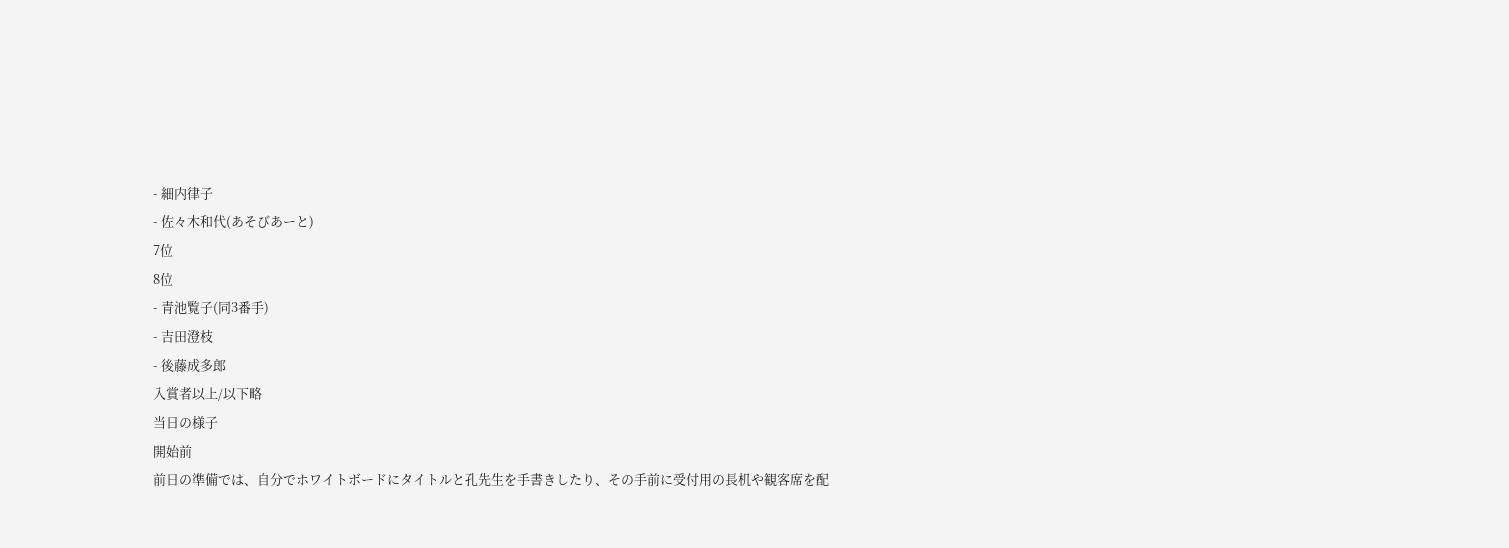- 細内律子
- 佐々木和代(あそびあーと)
7位
8位
- 青池覧子(同3番手)
- 吉田澄枝
- 後藤成多郎
入賞者以上/以下略
当日の様子
開始前
前日の準備では、自分でホワイトボードにタイトルと孔先生を手書きしたり、その手前に受付用の長机や観客席を配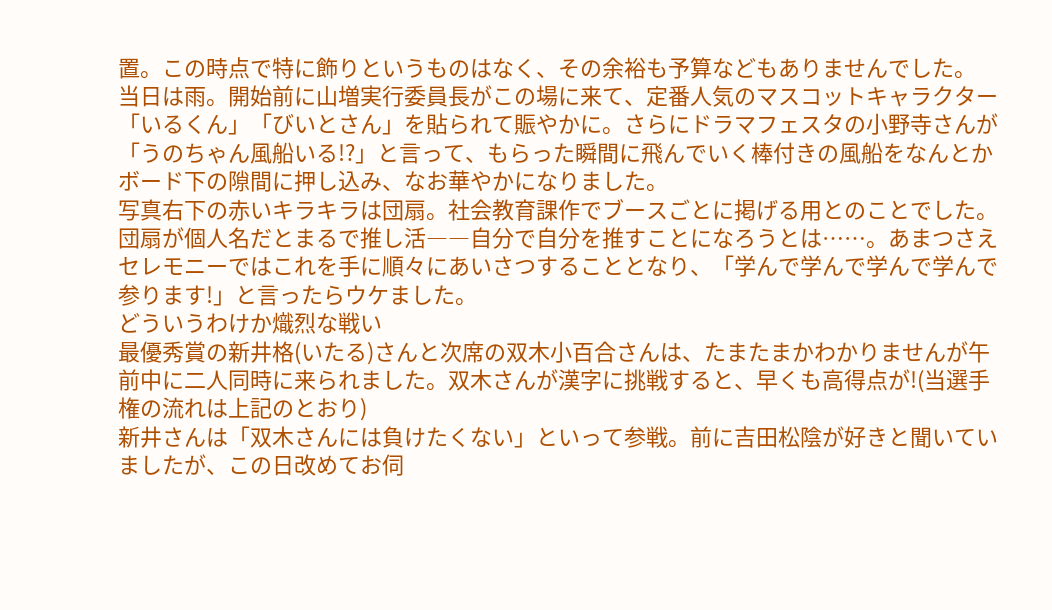置。この時点で特に飾りというものはなく、その余裕も予算などもありませんでした。
当日は雨。開始前に山増実行委員長がこの場に来て、定番人気のマスコットキャラクター「いるくん」「びいとさん」を貼られて賑やかに。さらにドラマフェスタの小野寺さんが「うのちゃん風船いる!?」と言って、もらった瞬間に飛んでいく棒付きの風船をなんとかボード下の隙間に押し込み、なお華やかになりました。
写真右下の赤いキラキラは団扇。社会教育課作でブースごとに掲げる用とのことでした。団扇が個人名だとまるで推し活――自分で自分を推すことになろうとは……。あまつさえセレモニーではこれを手に順々にあいさつすることとなり、「学んで学んで学んで学んで参ります!」と言ったらウケました。
どういうわけか熾烈な戦い
最優秀賞の新井格(いたる)さんと次席の双木小百合さんは、たまたまかわかりませんが午前中に二人同時に来られました。双木さんが漢字に挑戦すると、早くも高得点が!(当選手権の流れは上記のとおり)
新井さんは「双木さんには負けたくない」といって参戦。前に吉田松陰が好きと聞いていましたが、この日改めてお伺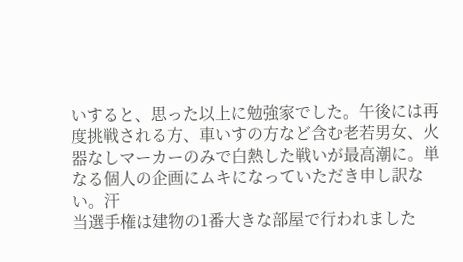いすると、思った以上に勉強家でした。午後には再度挑戦される方、車いすの方など含む老若男女、火器なしマーカーのみで白熱した戦いが最高潮に。単なる個人の企画にムキになっていただき申し訳ない。汗
当選手権は建物の1番大きな部屋で行われました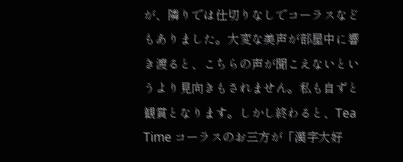が、隣りでは仕切りなしでコーラスなどもありました。大変な美声が部屋中に響き渡ると、こちらの声が聞こえないというより見向きもされません。私も自ずと観賞となります。しかし終わると、Tea Time コーラスのお三方が「漢字大好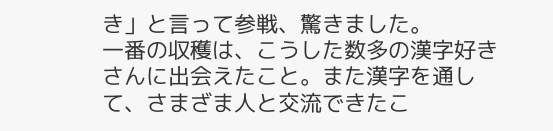き」と言って参戦、驚きました。
一番の収穫は、こうした数多の漢字好きさんに出会えたこと。また漢字を通して、さまざま人と交流できたこ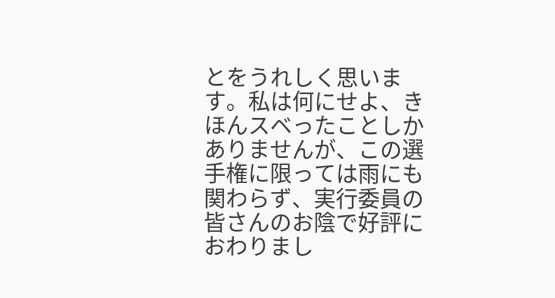とをうれしく思います。私は何にせよ、きほんスベったことしかありませんが、この選手権に限っては雨にも関わらず、実行委員の皆さんのお陰で好評におわりまし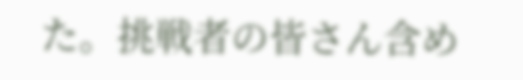た。挑戦者の皆さん含め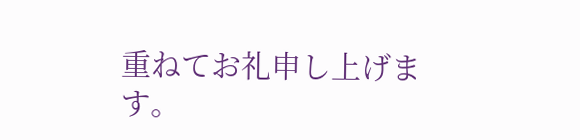重ねてお礼申し上げます。